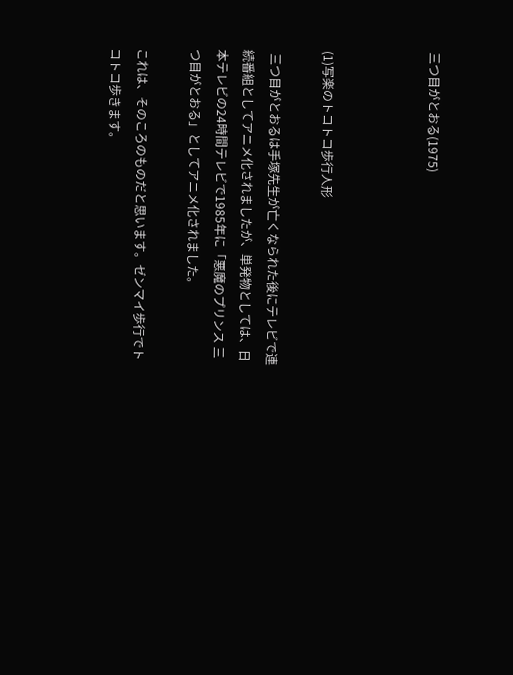三つ目がとおる(1975)



(1)写楽のトコトコ歩行人形

 三つ目がとおるは手塚先生が亡くなられた後にテレビで連続番組としてアニメ化されましたが、単発物としては、日本テレビの24時間テレビで1985年に「悪魔のプリンス 三つ目がとおる」としてアニメ化されました。

これは、そのころのものだと思います。ゼンマイ歩行でトコトコ歩きます。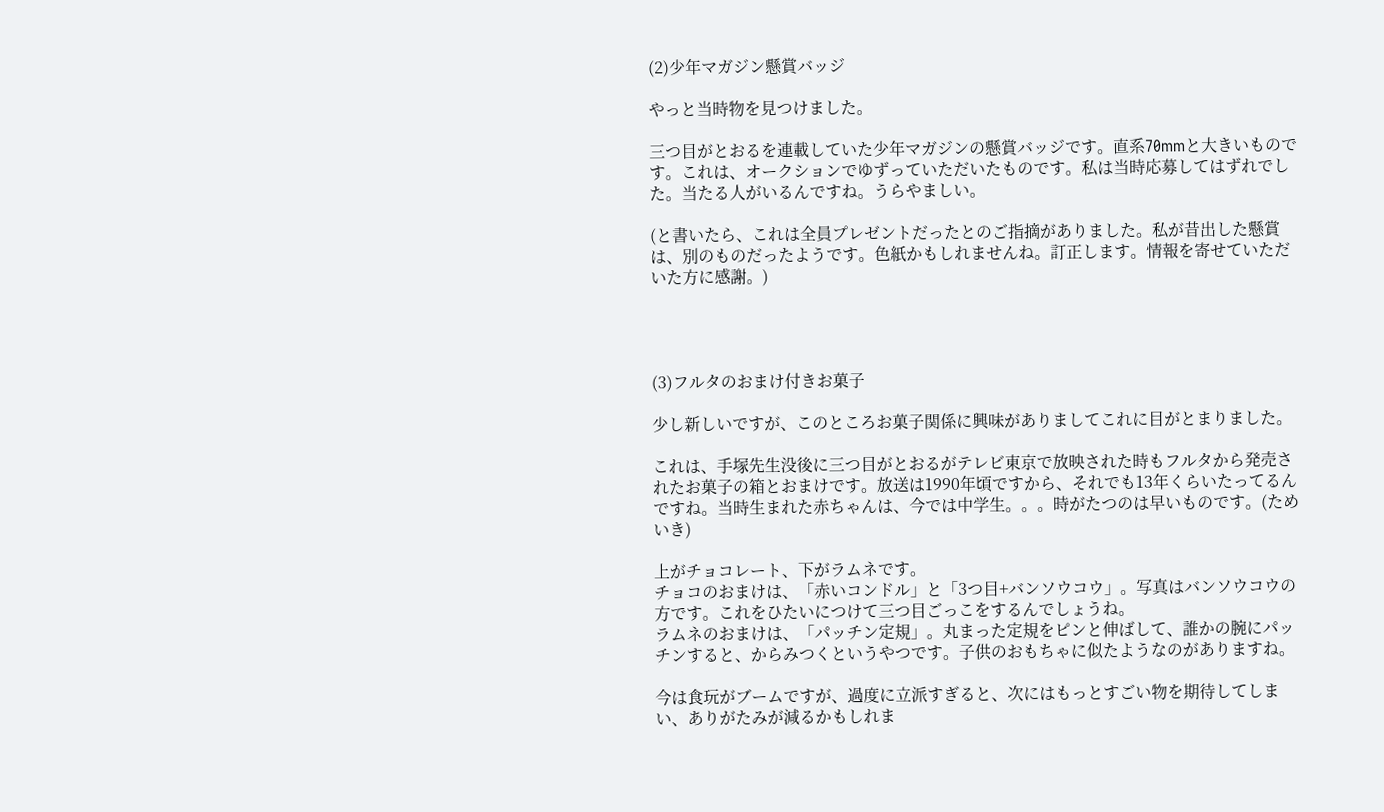(2)少年マガジン懸賞バッジ

やっと当時物を見つけました。

三つ目がとおるを連載していた少年マガジンの懸賞バッジです。直系70mmと大きいものです。これは、オークションでゆずっていただいたものです。私は当時応募してはずれでした。当たる人がいるんですね。うらやましい。

(と書いたら、これは全員プレゼントだったとのご指摘がありました。私が昔出した懸賞は、別のものだったようです。色紙かもしれませんね。訂正します。情報を寄せていただいた方に感謝。)




(3)フルタのおまけ付きお菓子

少し新しいですが、このところお菓子関係に興味がありましてこれに目がとまりました。

これは、手塚先生没後に三つ目がとおるがテレビ東京で放映された時もフルタから発売されたお菓子の箱とおまけです。放送は1990年頃ですから、それでも13年くらいたってるんですね。当時生まれた赤ちゃんは、今では中学生。。。時がたつのは早いものです。(ためいき)

上がチョコレート、下がラムネです。
チョコのおまけは、「赤いコンドル」と「3つ目+バンソウコウ」。写真はバンソウコウの方です。これをひたいにつけて三つ目ごっこをするんでしょうね。
ラムネのおまけは、「パッチン定規」。丸まった定規をピンと伸ばして、誰かの腕にパッチンすると、からみつくというやつです。子供のおもちゃに似たようなのがありますね。

今は食玩がブームですが、過度に立派すぎると、次にはもっとすごい物を期待してしまい、ありがたみが減るかもしれま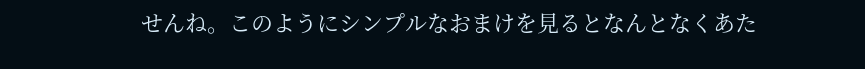せんね。このようにシンプルなおまけを見るとなんとなくあた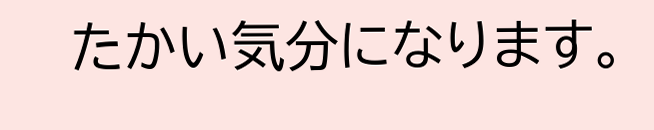たかい気分になります。